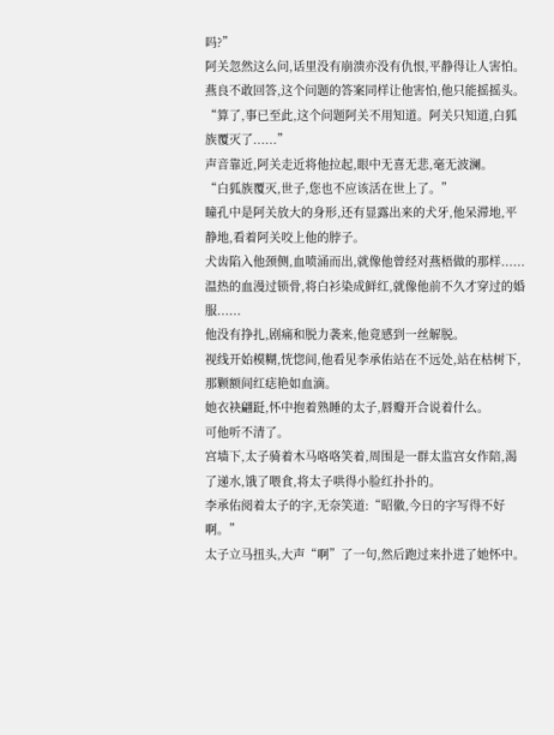吗?”
阿关忽然这么问,话里没有崩溃亦没有仇恨,平静得让人害怕。
燕良不敢回答,这个问题的答案同样让他害怕,他只能摇摇头。
“算了,事已至此,这个问题阿关不用知道。阿关只知道,白狐族覆灭了......”
声音靠近,阿关走近将他拉起,眼中无喜无悲,毫无波澜。
“白狐族覆灭,世子,您也不应该活在世上了。”
瞳孔中是阿关放大的身形,还有显露出来的犬牙,他呆滞地,平静地,看着阿关咬上他的脖子。
犬齿陷入他颈侧,血喷涌而出,就像他曾经对燕梧做的那样......
温热的血漫过锁骨,将白衫染成鲜红,就像他前不久才穿过的婚服......
他没有挣扎,剧痛和脱力袭来,他竟感到一丝解脱。
视线开始模糊,恍惚间,他看见李承佑站在不远处,站在枯树下,那颗额间红痣艳如血滴。
她衣袂翩跹,怀中抱着熟睡的太子,唇瓣开合说着什么。
可他听不清了。
宫墙下,太子骑着木马咯咯笑着,周围是一群太监宫女作陪,渴了递水,饿了喂食,将太子哄得小脸红扑扑的。
李承佑阅着太子的字,无奈笑道:“昭徽,今日的字写得不好啊。”
太子立马扭头,大声“啊”了一句,然后跑过来扑进了她怀中。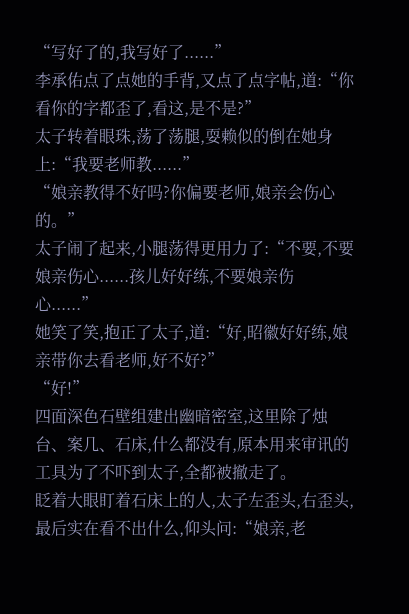“写好了的,我写好了......”
李承佑点了点她的手背,又点了点字帖,道:“你看你的字都歪了,看这,是不是?”
太子转着眼珠,荡了荡腿,耍赖似的倒在她身上:“我要老师教......”
“娘亲教得不好吗?你偏要老师,娘亲会伤心的。”
太子闹了起来,小腿荡得更用力了:“不要,不要娘亲伤心......孩儿好好练,不要娘亲伤心......”
她笑了笑,抱正了太子,道:“好,昭徽好好练,娘亲带你去看老师,好不好?”
“好!”
四面深色石壁组建出幽暗密室,这里除了烛台、案几、石床,什么都没有,原本用来审讯的工具为了不吓到太子,全都被撤走了。
眨着大眼盯着石床上的人,太子左歪头,右歪头,最后实在看不出什么,仰头问:“娘亲,老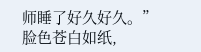师睡了好久好久。”
脸色苍白如纸,